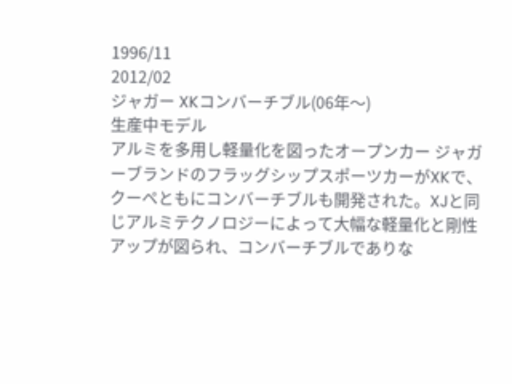1996/11
2012/02
ジャガー XKコンバーチブル(06年〜)
生産中モデル
アルミを多用し軽量化を図ったオープンカー ジャガーブランドのフラッグシップスポーツカーがXKで、クーペともにコンバーチブルも開発された。XJと同じアルミテクノロジーによって大幅な軽量化と剛性アップが図られ、コンバーチブルでありな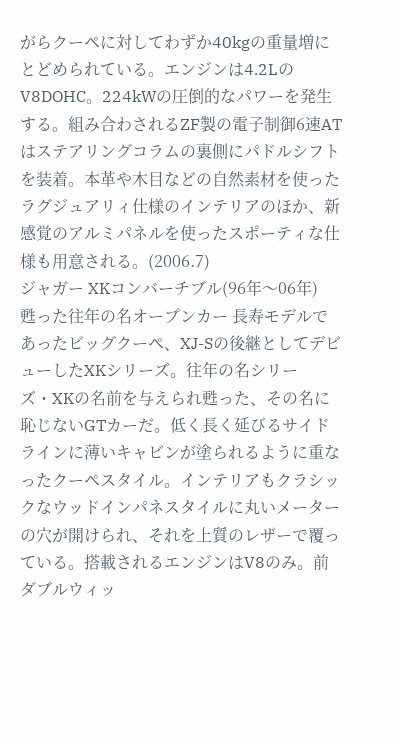がらクーペに対してわずか40kgの重量増にとどめられている。エンジンは4.2LのV8DOHC。224kWの圧倒的なパワーを発生する。組み合わされるZF製の電子制御6速ATはステアリングコラムの裏側にパドルシフトを装着。本革や木目などの自然素材を使ったラグジュアリィ仕様のインテリアのほか、新感覚のアルミパネルを使ったスポーティな仕様も用意される。(2006.7)
ジャガー XKコンバーチブル(96年〜06年)
甦った往年の名オープンカー 長寿モデルであったビッグクーペ、XJ-Sの後継としてデビューしたXKシリーズ。往年の名シリーズ・XKの名前を与えられ甦った、その名に恥じないGTカーだ。低く長く延びるサイドラインに薄いキャビンが塗られるように重なったクーペスタイル。インテリアもクラシックなウッドインパネスタイルに丸いメーターの穴が開けられ、それを上質のレザーで覆っている。搭載されるエンジンはV8のみ。前ダブルウィッ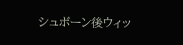シュボーン後ウィッ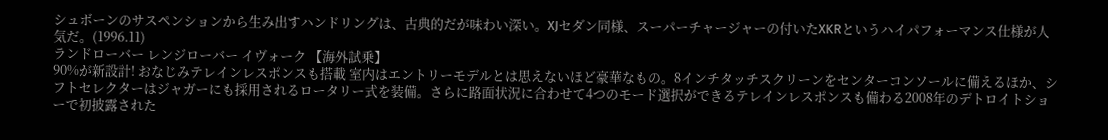シュボーンのサスペンションから生み出すハンドリングは、古典的だが味わい深い。XJセダン同様、スーパーチャージャーの付いたXKRというハイパフォーマンス仕様が人気だ。(1996.11)
ランドローバー レンジローバー イヴォーク 【海外試乗】
90%が新設計! おなじみテレインレスポンスも搭載 室内はエントリーモデルとは思えないほど豪華なもの。8インチタッチスクリーンをセンターコンソールに備えるほか、シフトセレクターはジャガーにも採用されるロータリー式を装備。さらに路面状況に合わせて4つのモード選択ができるテレインレスポンスも備わる2008年のデトロイトショーで初披露された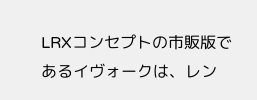LRXコンセプトの市販版であるイヴォークは、レン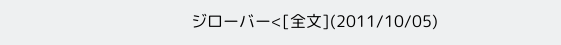ジローバー<[全文](2011/10/05)